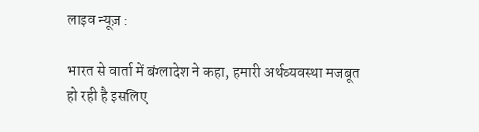लाइव न्यूज़ :

भारत से वार्ता में बंग्लादेश ने कहा, हमारी अर्थव्यवस्था मजबूत हो रही है इसलिए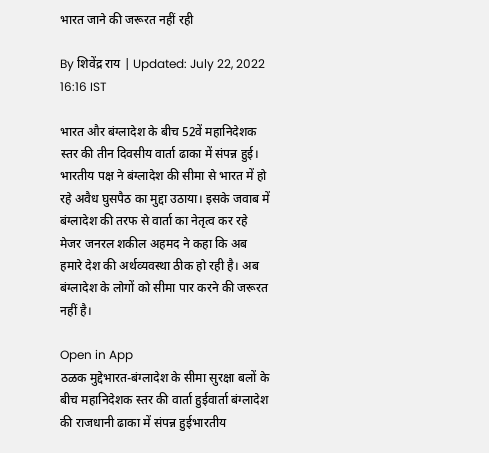भारत जाने की जरूरत नहीं रही

By शिवेंद्र राय | Updated: July 22, 2022 16:16 IST

भारत और बंग्लादेश के बीच 52वें महानिदेशक स्तर की तीन दिवसीय वार्ता ढाका में संपन्न हुई। भारतीय पक्ष ने बंग्लादेश की सीमा से भारत में हो रहे अवैध घुसपैठ का मुद्दा उठाया। इसके जवाब में बंग्लादेश की तरफ से वार्ता का नेतृत्व कर रहे मेजर जनरल शकील अहमद ने कहा कि अब हमारे देश की अर्थव्यवस्था ठीक हो रही है। अब बंग्लादेश के लोगों को सीमा पार करने की जरूरत नहीं है।

Open in App
ठळक मुद्देभारत-बंग्लादेश के सीमा सुरक्षा बलों के बीच महानिदेशक स्तर की वार्ता हुईवार्ता बंग्लादेश की राजधानी ढाका में संपन्न हुईभारतीय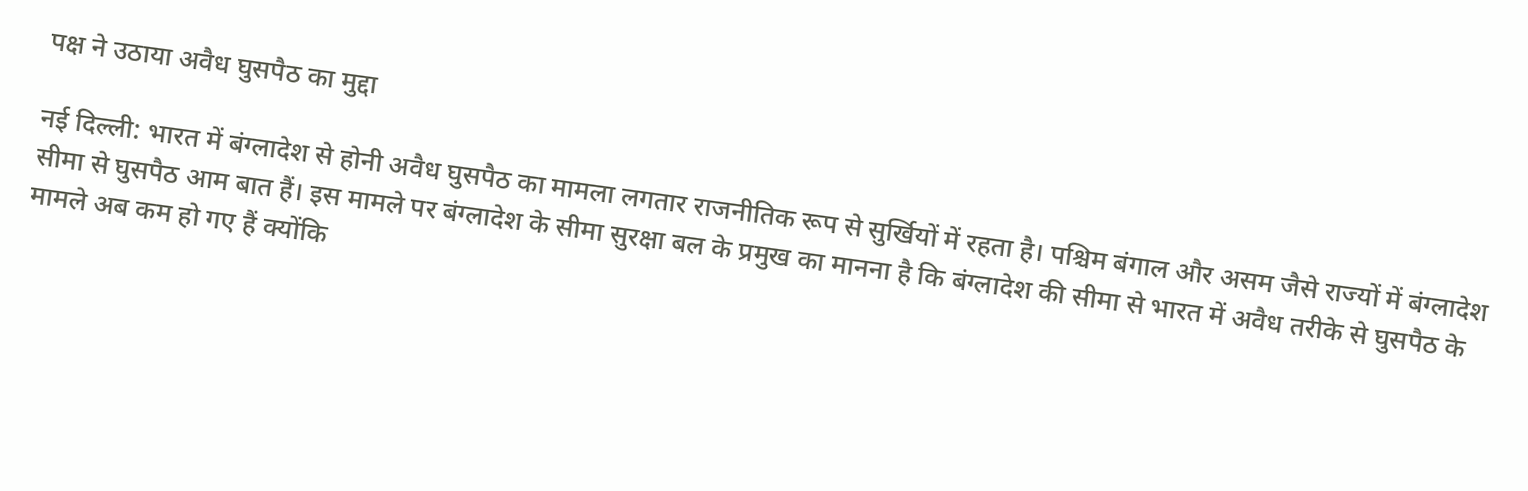पक्ष ने उठाया अवैध घुसपैठ का मुद्दा

नई दिल्ली: भारत में बंग्लादेश से होनी अवैध घुसपैठ का मामला लगतार राजनीतिक रूप से सुर्खियों में रहता है। पश्चिम बंगाल और असम जैसे राज्यों में बंग्लादेश सीमा से घुसपैठ आम बात हैं। इस मामले पर बंग्लादेश के सीमा सुरक्षा बल के प्रमुख का मानना है कि बंग्लादेश की सीमा से भारत में अवैध तरीके से घुसपैठ के मामले अब कम हो गए हैं क्योंकि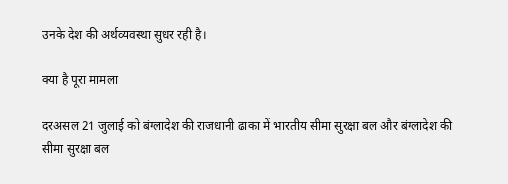उनके देश की अर्थव्यवस्था सुधर रही है।

क्या है पूरा मामला

दरअसल 21 जुलाई को बंग्लादेश की राजधानी ढाका में भारतीय सीमा सुरक्षा बल और बंग्लादेश की सीमा सुरक्षा बल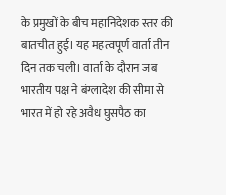के प्रमुखों के बीच महानिदेशक स्तर की बातचीत हुई। यह महत्वपूर्ण वार्ता तीन दिन तक चली। वार्ता के दौरान जब भारतीय पक्ष ने बंग्लादेश की सीमा से भारत में हो रहे अवैध घुसपैठ का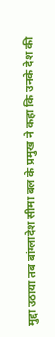मुद्दा उठाया तब बांग्लादेश सीमा बल के प्रमुख ने कहा कि उनके देश की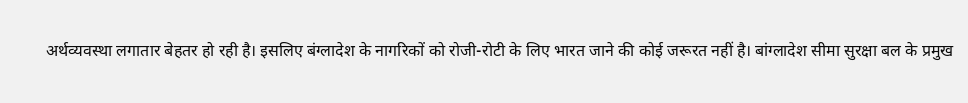अर्थव्यवस्था लगातार बेहतर हो रही है। इसलिए बंग्लादेश के नागरिकों को रोजी-रोटी के लिए भारत जाने की कोई जरूरत नहीं है। बांग्लादेश सीमा सुरक्षा बल के प्रमुख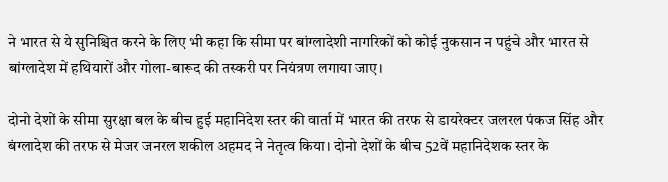ने भारत से ये सुनिश्चित करने के लिए भी कहा कि सीमा पर बांग्लादेशी नागरिकों को कोई नुकसान न पहुंचे और भारत से बांग्लादेश में हथियारों और गोला-बारूद की तस्करी पर नियंत्रण लगाया जाए।

दोनो देशों के सीमा सुरक्षा बल के बीच हुई महानिदेश स्तर की वार्ता में भारत की तरफ से डायरेक्टर जलरल पंकज सिंह और बंग्लादेश की तरफ से मेजर जनरल शकील अहमद ने नेतृत्व किया। दोनो देशों के बीच 52वें महानिदेशक स्तर के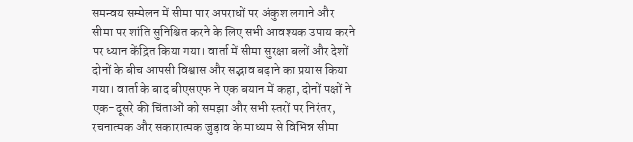समन्वय सम्मेलन में सीमा पार अपराधों पर अंकुश लगाने और सीमा पर शांति सुनिश्चित करने के लिए सभी आवश्यक उपाय करने पर ध्यान केंद्रित किया गया। वार्ता में सीमा सुरक्षा बलों और देशों दोनों के बीच आपसी विश्वास और सद्भाव बढ़ाने का प्रयास किया गया। वार्ता के बाद बीएसएफ ने एक बयान में कहा, दोनों पक्षों ने एक-दूसरे की चिंताओं को समझा और सभी स्तरों पर निरंतर, रचनात्मक और सकारात्मक जुड़ाव के माध्यम से विभिन्न सीमा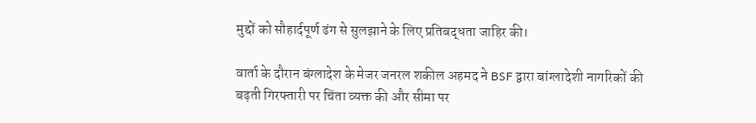मुद्दों को सौहार्दपूर्ण ढंग से सुलझाने के लिए प्रतिबद्धता जाहिर की।

वार्ता के दौरान बंग्लादेश के मेजर जनरल शकील अहमद ने BSF द्वारा बांग्लादेशी नागरिकों की बढ़ती गिरफ्तारी पर चिंता व्यक्त की और सीमा पर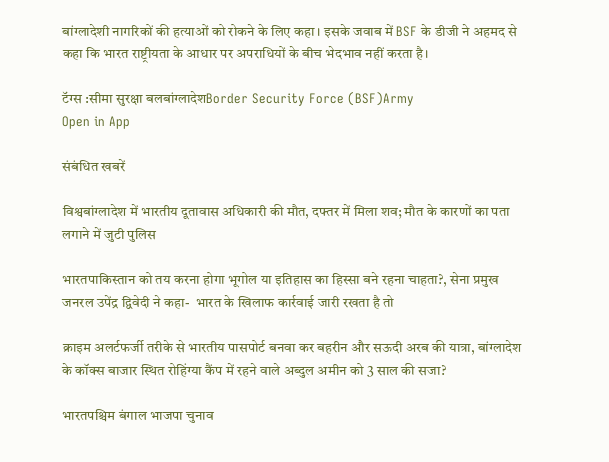बांग्लादेशी नागरिकों की हत्याओं को रोकने के लिए कहा। इसके जवाब में BSF के डीजी ने अहमद से कहा कि भारत राष्ट्रीयता के आधार पर अपराधियों के बीच भेदभाव नहीं करता है।

टॅग्स :सीमा सुरक्षा बलबांग्लादेशBorder Security Force (BSF)Army
Open in App

संबंधित खबरें

विश्वबांग्लादेश में भारतीय दूतावास अधिकारी की मौत, दफ्तर में मिला शव; मौत के कारणों का पता लगाने में जुटी पुलिस

भारतपाकिस्तान को तय करना होगा भूगोल या इतिहास का हिस्सा बने रहना चाहता?, सेना प्रमुख जनरल उपेंद्र द्विवेदी ने कहा-  भारत के खिलाफ कार्रवाई जारी रखता है तो

क्राइम अलर्टफर्जी तरीके से भारतीय पासपोर्ट बनवा कर बहरीन और सऊदी अरब की यात्रा, बांग्लादेश के कॉक्स बाजार स्थित रोहिंग्या कैंप में रहने वाले अब्दुल अमीन को 3 साल की सजा?

भारतपश्चिम बंगाल भाजपा चुनाव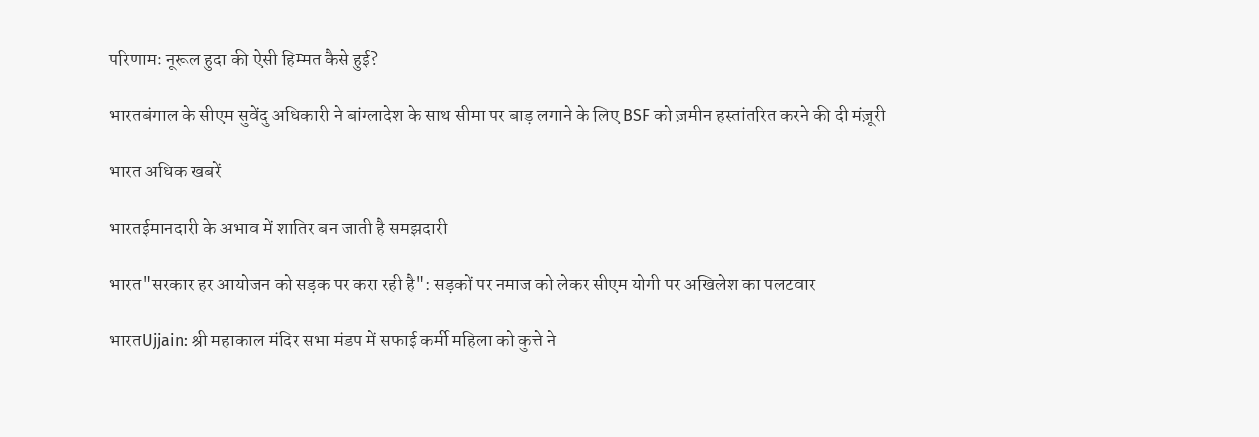परिणामः नूरूल हुदा की ऐसी हिम्मत कैसे हुई?

भारतबंगाल के सीएम सुवेंदु अधिकारी ने बांग्लादेश के साथ सीमा पर बाड़ लगाने के लिए BSF को ज़मीन हस्तांतरित करने की दी मंज़ूरी

भारत अधिक खबरें

भारतईमानदारी के अभाव में शातिर बन जाती है समझदारी

भारत"सरकार हर आयोजन को सड़क पर करा रही है": सड़कों पर नमाज को लेकर सीएम योगी पर अखिलेश का पलटवार

भारतUjjain: श्री महाकाल मंदिर सभा मंडप में सफाई कर्मी महिला को कुत्ते ने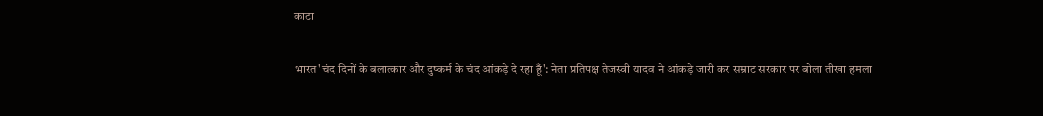काटा

भारत'चंद दिनों के बलात्कार और दुष्कर्म के चंद आंकड़े दे रहा हूँ': नेता प्रतिपक्ष तेजस्वी यादव ने आंकड़े जारी कर सम्राट सरकार पर बोला तीखा हमला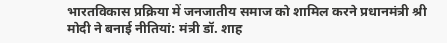भारतविकास प्रक्र‍िया में जनजातीय समाज को शामिल करने प्रधानमंत्री श्री मोदी ने बनाई नीतियां: मंत्री डॉ. शाह